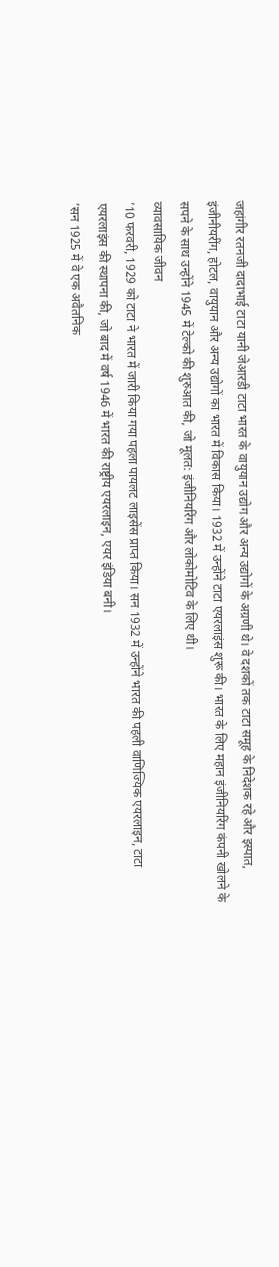जहांगीर रतनजी दादाभाई टाटा यानी जेआरडी टाटा भारत के वायुयान उद्योग और अन्य उद्योगों के अग्रणी थे। वे दशकों तक टाटा समूह के निदेशक रहे और इस्पात, इंजीनीयरींग, होटल, वायुयान और अन्य उद्योगों का भारत में विकास किया। 1932 में उन्होंने टाटा एयरलाइंस शुरू की। भारत के लिए महान इंजीनियरिंग कंपनी खोलने के सपने के साथ उन्होंने 1945 में टेल्को की शुरुआत की, जो मूलत: इंजीनियरिंग और लोकोमोटिव के लिए थी।
व्यावसायिक जीवन
’10 फरवरी, 1929 को टाटा ने भारत में जारी किया गया पहला पायलट लाइसेंस प्राप्त किया। सन 1932 में उन्होंने भारत की पहली वाणिज्यिक एयरलाइन, टाटा एयरलाइंस की स्थापना की, जो बाद में वर्ष 1946 में भारत की राष्ट्रीय एयरलाइन, एयर इंडिया बनी।
’सन 1925 में वे एक अवैतनिक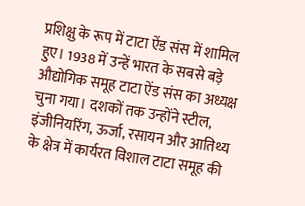प्रशिक्षु के रूप में टाटा ऐंड संस में शामिल हुए। 1938 में उन्हें भारत के सबसे बड़े औद्योगिक समूह टाटा ऐंड संस का अध्यक्ष चुना गया। दशकों तक उन्होंने स्टील, इंजीनियरिंग, ऊर्जा, रसायन और आतिथ्य के क्षेत्र में कार्यरत विशाल टाटा समूह की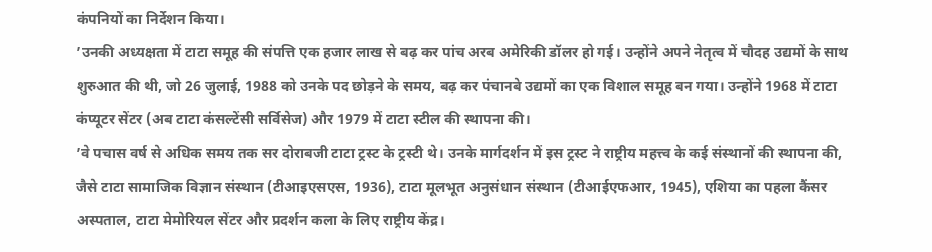कंपनियों का निर्देशन किया।
’उनकी अध्यक्षता में टाटा समूह की संपत्ति एक हजार लाख से बढ़ कर पांच अरब अमेरिकी डॉलर हो गई। उन्होंने अपने नेतृत्व में चौदह उद्यमों के साथ शुरुआत की थी, जो 26 जुलाई, 1988 को उनके पद छोड़ने के समय, बढ़ कर पंचानबे उद्यमों का एक विशाल समूह बन गया। उन्होंने 1968 में टाटा कंप्यूटर सेंटर (अब टाटा कंसल्टेंसी सर्विसेज) और 1979 में टाटा स्टील की स्थापना की।
’वे पचास वर्ष से अधिक समय तक सर दोराबजी टाटा ट्रस्ट के ट्रस्टी थे। उनके मार्गदर्शन में इस ट्रस्ट ने राष्ट्रीय महत्त्व के कई संस्थानों की स्थापना की, जैसे टाटा सामाजिक विज्ञान संस्थान (टीआइएसएस, 1936), टाटा मूलभूत अनुसंधान संस्थान (टीआईएफआर, 1945), एशिया का पहला कैंसर अस्पताल, टाटा मेमोरियल सेंटर और प्रदर्शन कला के लिए राष्ट्रीय केंद्र।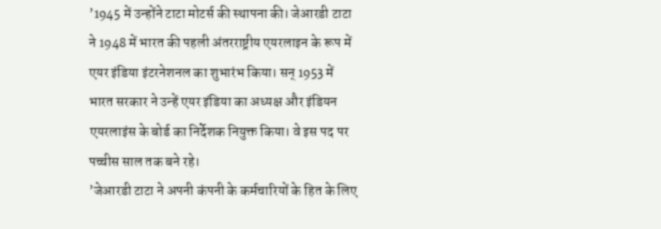’1945 में उन्होंने टाटा मोटर्स की स्थापना की। जेआरडी टाटा ने 1948 में भारत की पहली अंतरराष्ट्रीय एयरलाइन के रूप में एयर इंडिया इंटरनेशनल का शुभारंभ किया। सन् 1953 में भारत सरकार ने उन्हें एयर इंडिया का अध्यक्ष और इंडियन एयरलाइंस के बोर्ड का निर्देशक नियुक्त किया। वे इस पद पर पच्चीस साल तक बने रहे।
’जेआरडी टाटा ने अपनी कंपनी के कर्मचारियों के हित के लिए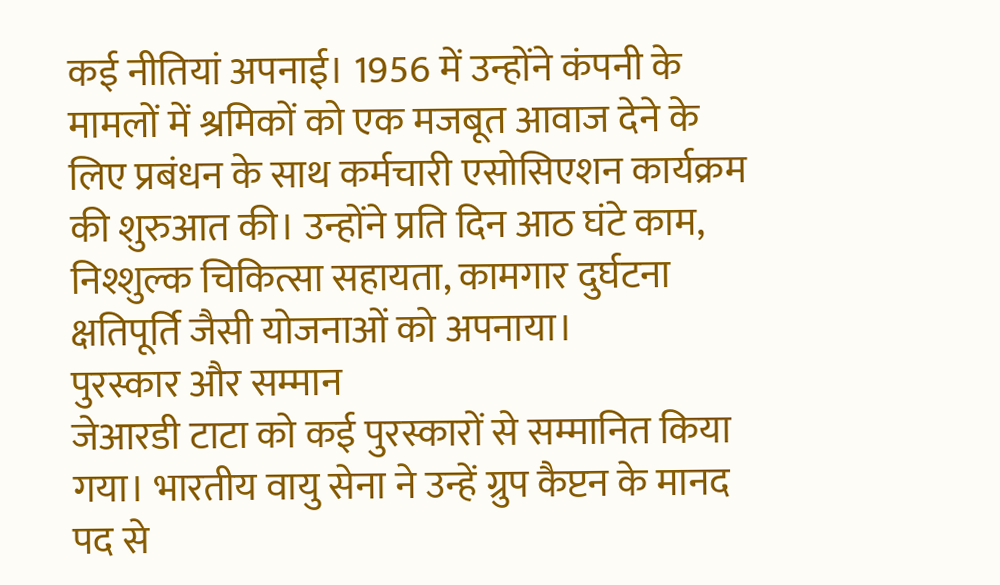कई नीतियां अपनाई। 1956 में उन्होंने कंपनी के मामलों में श्रमिकों को एक मजबूत आवाज देने के लिए प्रबंधन के साथ कर्मचारी एसोसिएशन कार्यक्रम की शुरुआत की। उन्होंने प्रति दिन आठ घंटे काम, निश्शुल्क चिकित्सा सहायता, कामगार दुर्घटना क्षतिपूर्ति जैसी योजनाओं को अपनाया।
पुरस्कार और सम्मान
जेआरडी टाटा को कई पुरस्कारों से सम्मानित किया गया। भारतीय वायु सेना ने उन्हें ग्रुप कैप्टन के मानद पद से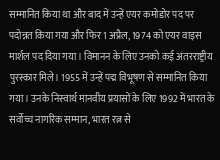सम्मानित किया था और बाद में उन्हें एयर कमोडोर पद पर पदोन्नत किया गया और फिर 1 अप्रैल, 1974 को एयर वाइस मार्शल पद दिया गया। विमानन के लिए उनको कई अंतरराष्ट्रीय पुरस्कार मिले। 1955 में उन्हें पद्म विभूषण से सम्मानित किया गया। उनके निस्वार्थ मानवीय प्रयासों के लिए 1992 में भारत के सर्वोच्च नागरिक सम्मान, भारत रत्न से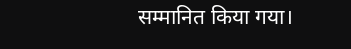सम्मानित किया गया।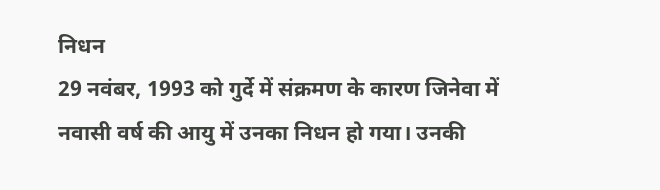निधन
29 नवंबर, 1993 को गुर्दे में संक्रमण के कारण जिनेवा में नवासी वर्ष की आयु में उनका निधन हो गया। उनकी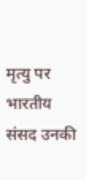मृत्यु पर भारतीय संसद उनकी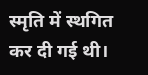स्मृति में स्थगित कर दी गई थी।